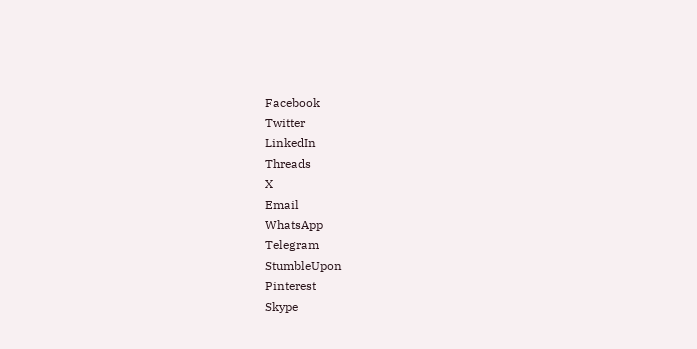Facebook
Twitter
LinkedIn
Threads
X
Email
WhatsApp
Telegram
StumbleUpon
Pinterest
Skype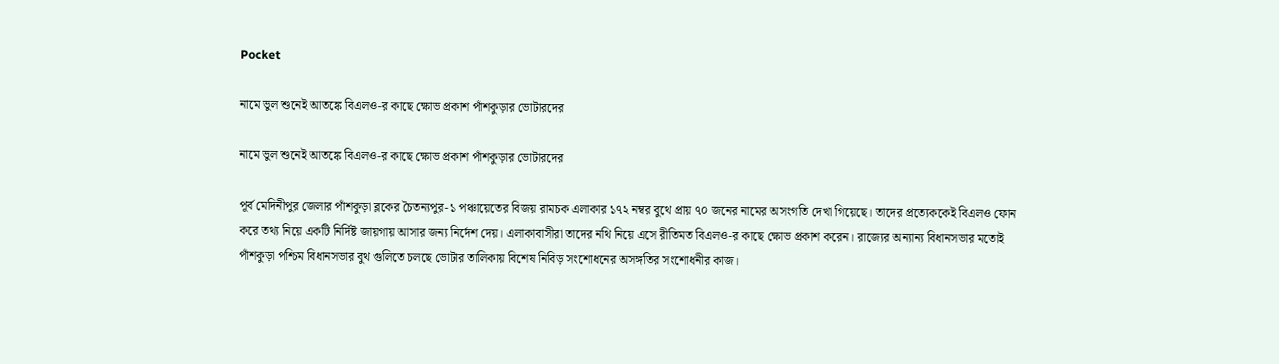Pocket

নামে ভুল শুনেই আতঙ্কে বিএলও-র কাছে ক্ষোভ প্রকাশ পাঁশকুড়ার ভোটারদের

নামে ভুল শুনেই আতঙ্কে বিএলও-র কাছে ক্ষোভ প্রকাশ পাঁশকুড়ার ভোটারদের

পূর্ব মেদিনীপুর জেলার পাঁশকুড়া ব্লকের চৈতন্যপুর-১ পঞ্চায়েতের বিজয় রামচক এলাকার ১৭২ নম্বর বুথে প্রায় ৭০ জনের নামের অসংগতি দেখা গিয়েছে। তাদের প্রত্যেককেই বিএলও ফোন করে তথ্য নিয়ে একটি নির্দিষ্ট জায়গায় আসার জন্য নির্দেশ দেয়। এলাকাবাসীরা তাদের নথি নিয়ে এসে রীতিমত বিএলও-র কাছে ক্ষোভ প্রকাশ করেন। রাজ্যের অন্যান্য বিধানসভার মতোই পাঁশকুড়া পশ্চিম বিধানসভার বুথ গুলিতে চলছে ভোটার তালিকায় বিশেষ নিবিড় সংশোধনের অসঙ্গতির সংশোধনীর কাজ।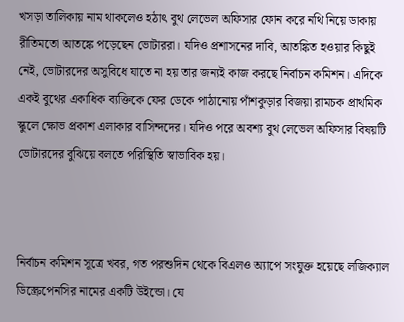খসড়া তালিকায় নাম থাকলেও হঠাৎ বুথ লেভেল অফিসার ফোন করে নথি নিয়ে ডাকায় রীতিমতো আতঙ্কে পড়েছেন ভোটাররা। যদিও প্রশাসনের দাবি, আতঙ্কিত হওয়ার কিছুই নেই, ভোটারদের অসুবিধে যাতে না হয় তার জন্যই কাজ করছে নির্বাচন কমিশন। এদিকে একই বুথের একাধিক ব্যক্তিকে ফের ডেকে পাঠানোয় পাঁশকুড়ার বিজয়া রামচক প্রাথমিক স্কুলে ক্ষোভ প্রকাশ এলাকার বাসিন্দদের। যদিও পরে অবশ্য বুথ লেভেল অফিসার বিষয়টি ভোটারদের বুঝিয়ে বলতে পরিস্থিতি স্বাভাবিক হয়।



নির্বাচন কমিশন সূত্রে খবর, গত পরশুদিন থেকে বিএলও অ্যাপে সংযুক্ত হয়েছে লজিক্যাল ডিস্ক্রেপেনসির নামের একটি উইন্ডো। যে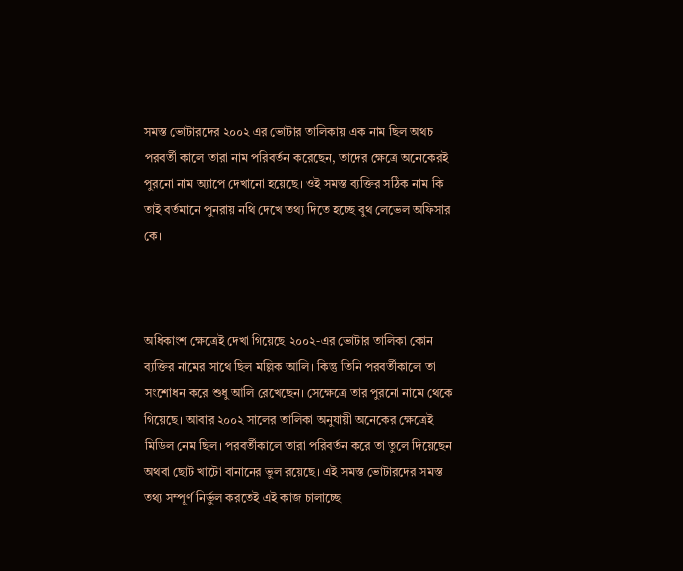সমস্ত ভোটারদের ২০০২ এর ভোটার তালিকায় এক নাম ছিল অথচ পরবর্তী কালে তারা নাম পরিবর্তন করেছেন, তাদের ক্ষেত্রে অনেকেরই পুরনো নাম অ্যাপে দেখানো হয়েছে। ওই সমস্ত ব্যক্তির সঠিক নাম কি তাই বর্তমানে পুনরায় নথি দেখে তথ্য দিতে হচ্ছে বুথ লেভেল অফিসার কে।



অধিকাংশ ক্ষেত্রেই দেখা গিয়েছে ২০০২-এর ভোটার তালিকা কোন ব্যক্তির নামের সাথে ছিল মল্লিক আলি। কিন্তু তিনি পরবর্তীকালে তা সংশোধন করে শুধু আলি রেখেছেন। সেক্ষেত্রে তার পুরনো নামে থেকে গিয়েছে। আবার ২০০২ সালের তালিকা অনুযায়ী অনেকের ক্ষেত্রেই মিডিল নেম ছিল। পরবর্তীকালে তারা পরিবর্তন করে তা তুলে দিয়েছেন অথবা ছোট খাটো বানানের ভুল রয়েছে। এই সমস্ত ভোটারদের সমস্ত তথ্য সম্পূর্ণ নির্ভুল করতেই এই কাজ চালাচ্ছে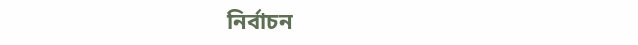নির্বাচন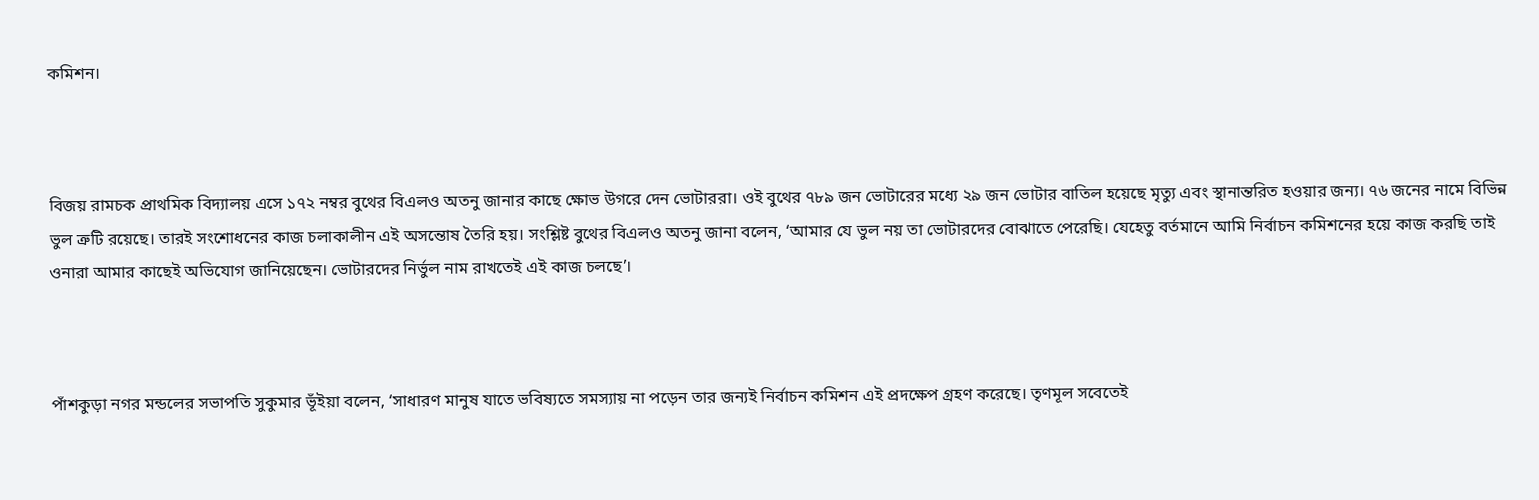কমিশন।



বিজয় রামচক প্রাথমিক বিদ্যালয় এসে ১৭২ নম্বর বুথের বিএলও অতনু জানার কাছে ক্ষোভ উগরে দেন ভোটাররা। ওই বুথের ৭৮৯ জন ভোটারের মধ্যে ২৯ জন ভোটার বাতিল হয়েছে মৃত্যু এবং স্থানান্তরিত হওয়ার জন্য। ৭৬ জনের নামে বিভিন্ন ভুল ত্রুটি রয়েছে। তারই সংশোধনের কাজ চলাকালীন এই অসন্তোষ তৈরি হয়। সংশ্লিষ্ট বুথের বিএলও অতনু জানা বলেন, ‘আমার যে ভুল নয় তা ভোটারদের বোঝাতে পেরেছি। যেহেতু বর্তমানে আমি নির্বাচন কমিশনের হয়ে কাজ করছি তাই ওনারা আমার কাছেই অভিযোগ জানিয়েছেন। ভোটারদের নির্ভুল নাম রাখতেই এই কাজ চলছে’।



পাঁশকুড়া নগর মন্ডলের সভাপতি সুকুমার ভূঁইয়া বলেন, ‘সাধারণ মানুষ যাতে ভবিষ্যতে সমস্যায় না পড়েন তার জন্যই নির্বাচন কমিশন এই প্রদক্ষেপ গ্রহণ করেছে। তৃণমূল সবেতেই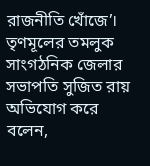রাজনীতি খোঁজে’। তৃণমূলের তমলুক সাংগঠনিক জেলার সভাপতি সুজিত রায় অভিযোগ করে বলেন,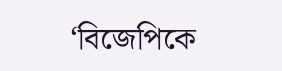‘বিজেপিকে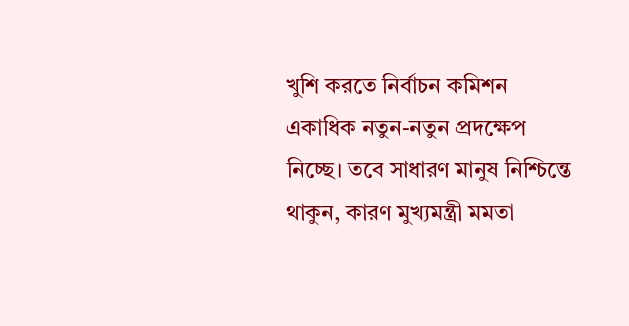খুশি করতে নির্বাচন কমিশন একাধিক নতুন-নতুন প্রদক্ষেপ নিচ্ছে। তবে সাধারণ মানুষ নিশ্চিন্তে থাকুন, কারণ মুখ্যমন্ত্রী মমতা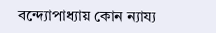বন্দ্যোপাধ্যায় কোন ন্যায্য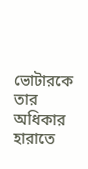ভোটারকে তার অধিকার হারাতে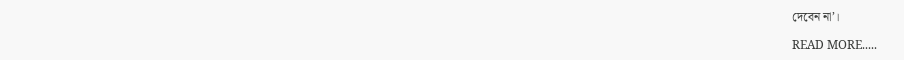দেবেন না’।

READ MORE.....